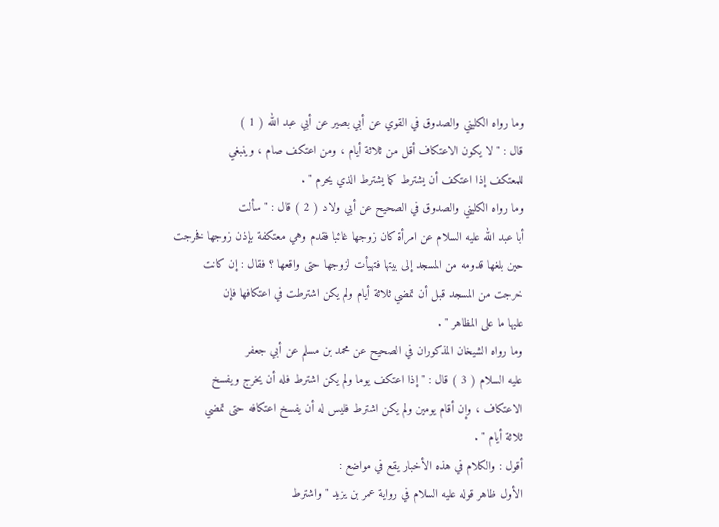وما رواه الكليني والصدوق في القوي عن أبي بصير عن أبي عبد الله ( 1 )
قال : " لا يكون الاعتكاف أقل من ثلاثة أيام ، ومن اعتكف صام ، وينبغي
للمعتكف إذا اعتكف أن يشترط كما يشترط الذي يحرم " .
وما رواه الكليني والصدوق في الصحيح عن أبي ولاد ( 2 ) قال : " سألت
أبا عبد الله عليه السلام عن امرأة كان زوجها غائبا فقدم وهي معتكفة بإذن زوجها فخرجت
حين بلغها قدومه من المسجد إلى بيتها فتهيأت لزوجها حتى واقعها ؟ فقال : إن كانت
خرجت من المسجد قبل أن تمضي ثلاثة أيام ولم يكن اشترطت في اعتكافها فإن
عليها ما على المظاهر " .
وما رواه الشيخان المذكوران في الصحيح عن محمد بن مسلم عن أبي جعفر
عليه السلام ( 3 ) قال : " إذا اعتكف يوما ولم يكن اشترط فله أن يخرج ويفسخ
الاعتكاف ، وإن أقام يومين ولم يكن اشترط فليس له أن يفسخ اعتكافه حتى تمضي
ثلاثة أيام " .
أقول : والكلام في هذه الأخبار يقع في مواضع :
الأول ظاهر قوله عليه السلام في رواية عمر بن يزيد " واشترط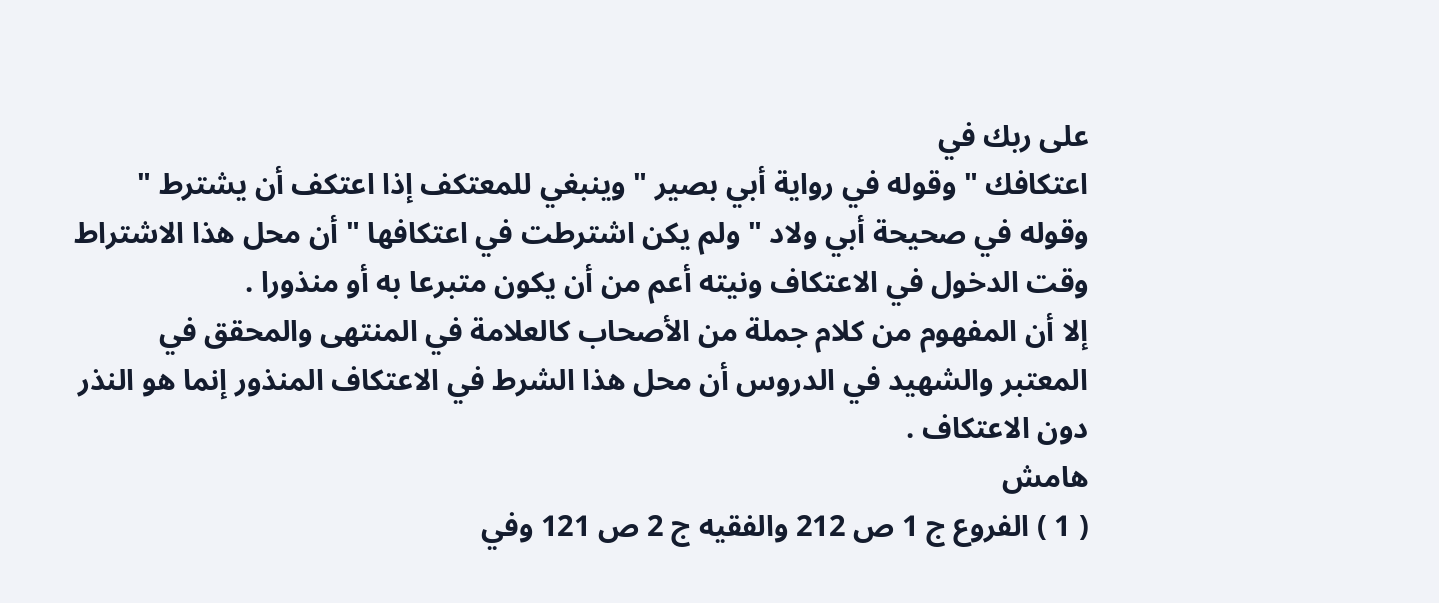على ربك في
اعتكافك " وقوله في رواية أبي بصير " وينبغي للمعتكف إذا اعتكف أن يشترط "
وقوله في صحيحة أبي ولاد " ولم يكن اشترطت في اعتكافها " أن محل هذا الاشتراط
وقت الدخول في الاعتكاف ونيته أعم من أن يكون متبرعا به أو منذورا .
إلا أن المفهوم من كلام جملة من الأصحاب كالعلامة في المنتهى والمحقق في
المعتبر والشهيد في الدروس أن محل هذا الشرط في الاعتكاف المنذور إنما هو النذر
دون الاعتكاف .
هامش
( 1 ) الفروع ج 1 ص 212 والفقيه ج 2 ص 121 وفي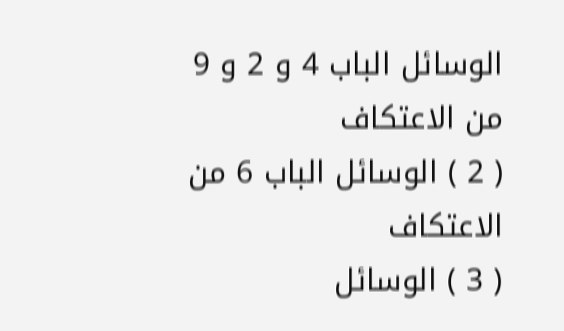الوسائل الباب 4 و 2 و 9
من الاعتكاف
( 2 ) الوسائل الباب 6 من الاعتكاف
( 3 ) الوسائل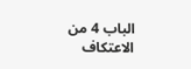الباب 4 من الاعتكاف